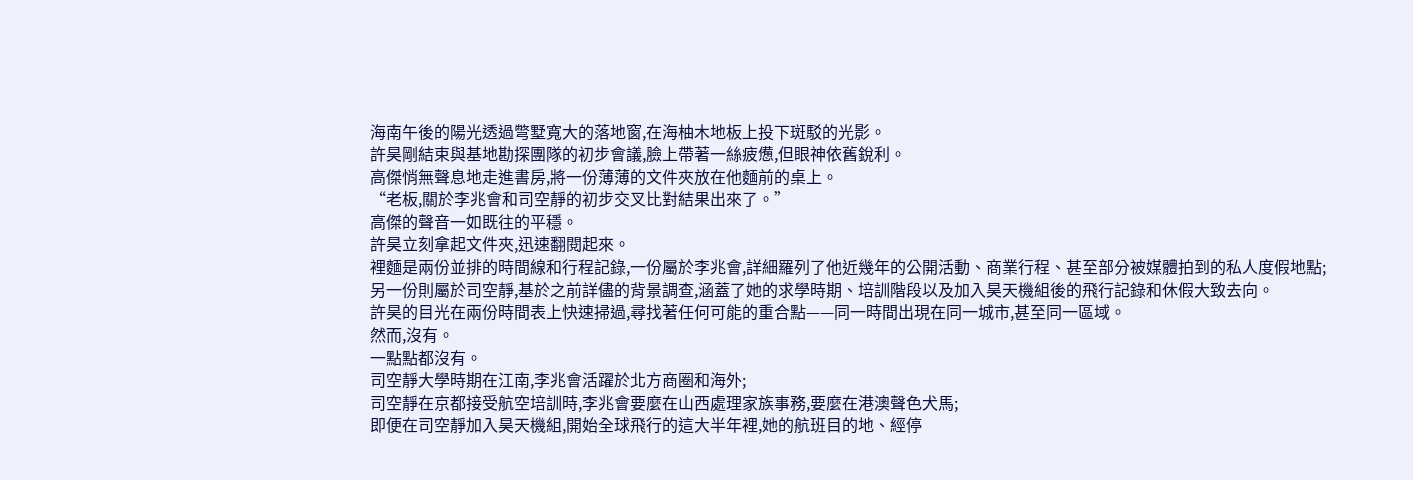海南午後的陽光透過彆墅寬大的落地窗,在海柚木地板上投下斑駁的光影。
許昊剛結束與基地勘探團隊的初步會議,臉上帶著一絲疲憊,但眼神依舊銳利。
高傑悄無聲息地走進書房,將一份薄薄的文件夾放在他麵前的桌上。
“老板,關於李兆會和司空靜的初步交叉比對結果出來了。”
高傑的聲音一如既往的平穩。
許昊立刻拿起文件夾,迅速翻閱起來。
裡麵是兩份並排的時間線和行程記錄,一份屬於李兆會,詳細羅列了他近幾年的公開活動、商業行程、甚至部分被媒體拍到的私人度假地點;
另一份則屬於司空靜,基於之前詳儘的背景調查,涵蓋了她的求學時期、培訓階段以及加入昊天機組後的飛行記錄和休假大致去向。
許昊的目光在兩份時間表上快速掃過,尋找著任何可能的重合點——同一時間出現在同一城市,甚至同一區域。
然而,沒有。
一點點都沒有。
司空靜大學時期在江南,李兆會活躍於北方商圈和海外;
司空靜在京都接受航空培訓時,李兆會要麼在山西處理家族事務,要麼在港澳聲色犬馬;
即便在司空靜加入昊天機組,開始全球飛行的這大半年裡,她的航班目的地、經停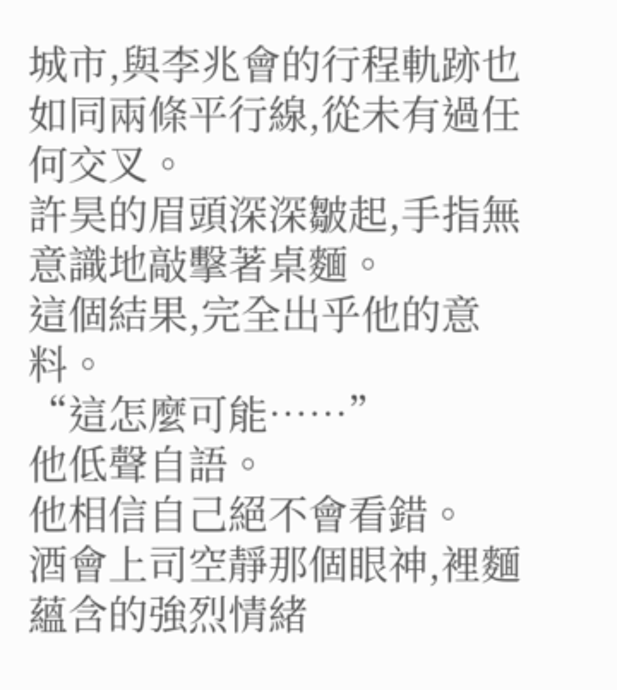城市,與李兆會的行程軌跡也如同兩條平行線,從未有過任何交叉。
許昊的眉頭深深皺起,手指無意識地敲擊著桌麵。
這個結果,完全出乎他的意料。
“這怎麼可能……”
他低聲自語。
他相信自己絕不會看錯。
酒會上司空靜那個眼神,裡麵蘊含的強烈情緒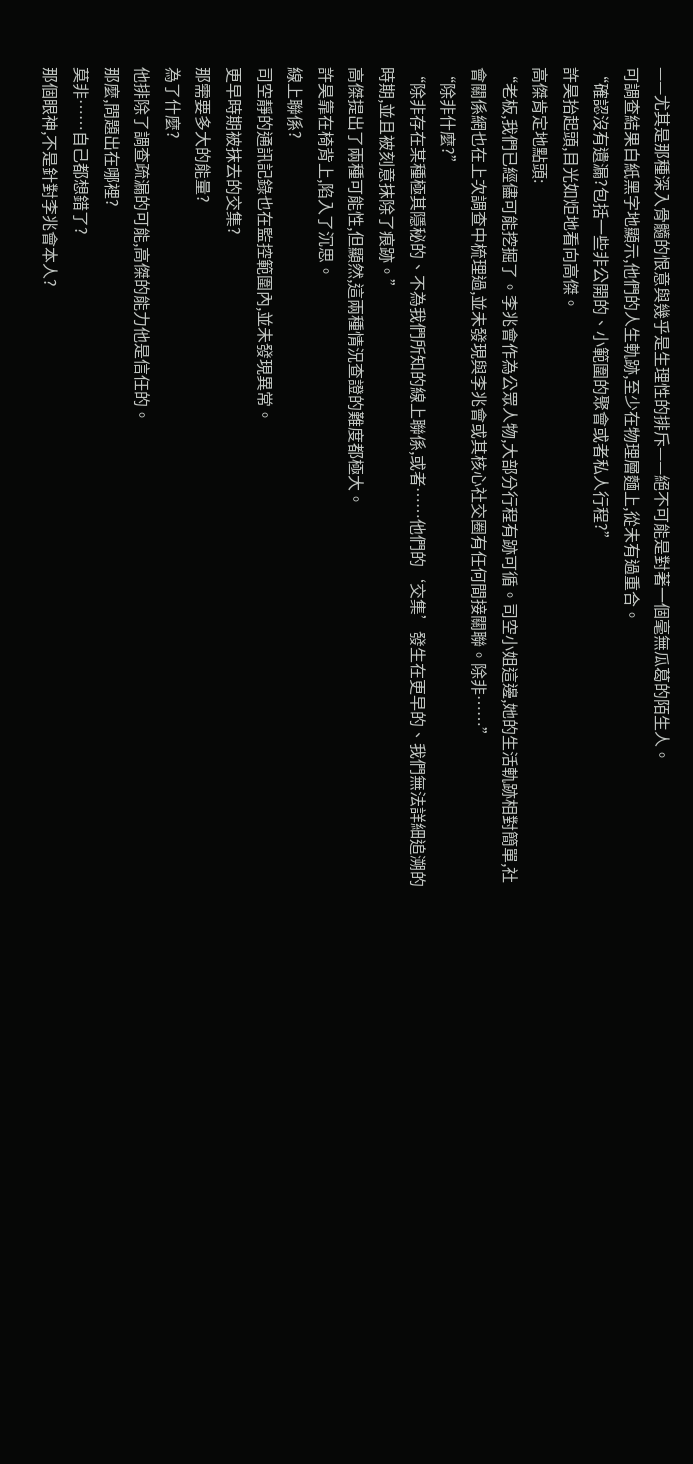——尤其是那種深入骨髓的恨意與幾乎是生理性的排斥——絕不可能是對著一個毫無瓜葛的陌生人。
可調查結果白紙黑字地顯示,他們的人生軌跡,至少在物理層麵上,從未有過重合。
“確認沒有遺漏?包括一些非公開的、小範圍的聚會或者私人行程?”
許昊抬起頭,目光如炬地看向高傑。
高傑肯定地點頭:
“老板,我們已經儘可能挖掘了。李兆會作為公眾人物,大部分行程有跡可循。司空小姐這邊,她的生活軌跡相對簡單,社會關係網也在上次調查中梳理過,並未發現與李兆會或其核心社交圈有任何間接關聯。除非……”
“除非什麼?”
“除非存在某種極其隱秘的、不為我們所知的線上聯係,或者……他們的‘交集’發生在更早的、我們無法詳細追溯的時期,並且被刻意抹除了痕跡。”
高傑提出了兩種可能性,但顯然,這兩種情況查證的難度都極大。
許昊靠在椅背上,陷入了沉思。
線上聯係?
司空靜的通訊記錄也在監控範圍內,並未發現異常。
更早時期被抹去的交集?
那需要多大的能量?
為了什麼?
他排除了調查疏漏的可能,高傑的能力他是信任的。
那麼,問題出在哪裡?
莫非……自己都想錯了?
那個眼神,不是針對李兆會本人?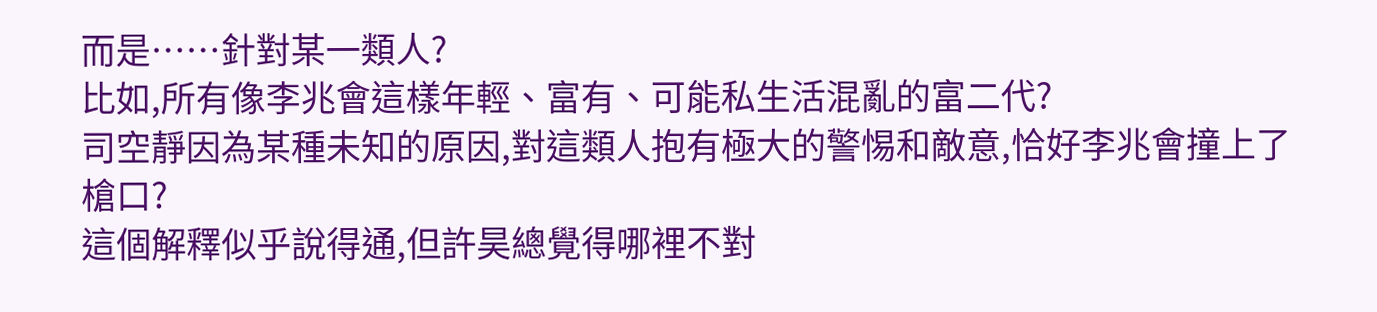而是……針對某一類人?
比如,所有像李兆會這樣年輕、富有、可能私生活混亂的富二代?
司空靜因為某種未知的原因,對這類人抱有極大的警惕和敵意,恰好李兆會撞上了槍口?
這個解釋似乎說得通,但許昊總覺得哪裡不對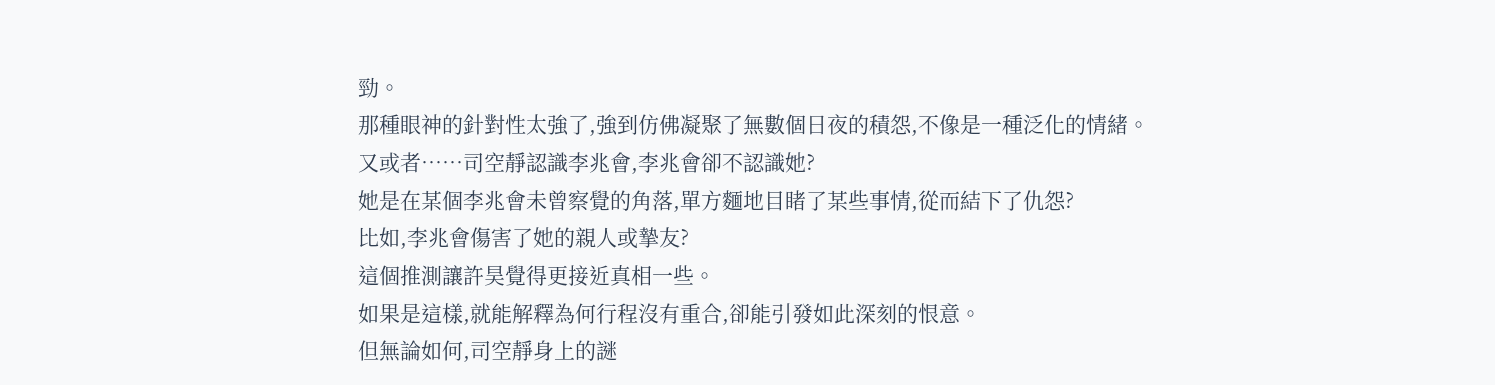勁。
那種眼神的針對性太強了,強到仿佛凝聚了無數個日夜的積怨,不像是一種泛化的情緒。
又或者……司空靜認識李兆會,李兆會卻不認識她?
她是在某個李兆會未曾察覺的角落,單方麵地目睹了某些事情,從而結下了仇怨?
比如,李兆會傷害了她的親人或摯友?
這個推測讓許昊覺得更接近真相一些。
如果是這樣,就能解釋為何行程沒有重合,卻能引發如此深刻的恨意。
但無論如何,司空靜身上的謎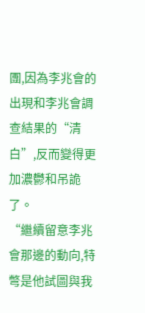團,因為李兆會的出現和李兆會調查結果的“清白”,反而變得更加濃鬱和吊詭了。
“繼續留意李兆會那邊的動向,特彆是他試圖與我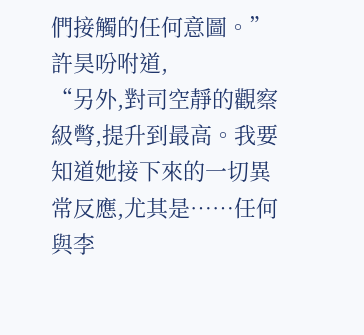們接觸的任何意圖。”
許昊吩咐道,
“另外,對司空靜的觀察級彆,提升到最高。我要知道她接下來的一切異常反應,尤其是……任何與李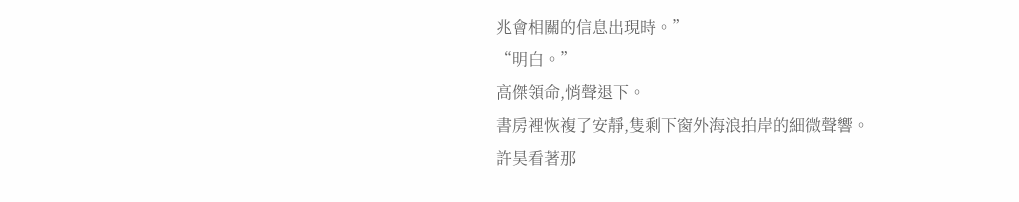兆會相關的信息出現時。”
“明白。”
高傑領命,悄聲退下。
書房裡恢複了安靜,隻剩下窗外海浪拍岸的細微聲響。
許昊看著那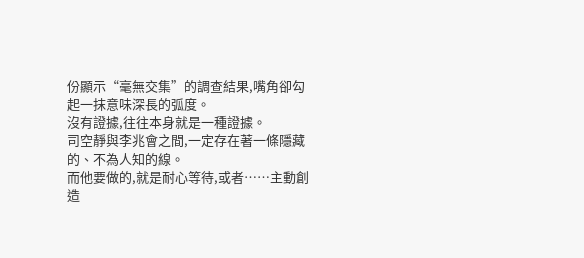份顯示“毫無交集”的調查結果,嘴角卻勾起一抹意味深長的弧度。
沒有證據,往往本身就是一種證據。
司空靜與李兆會之間,一定存在著一條隱藏的、不為人知的線。
而他要做的,就是耐心等待,或者……主動創造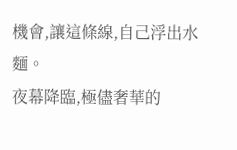機會,讓這條線,自己浮出水麵。
夜幕降臨,極儘奢華的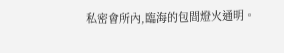私密會所內,臨海的包間燈火通明。